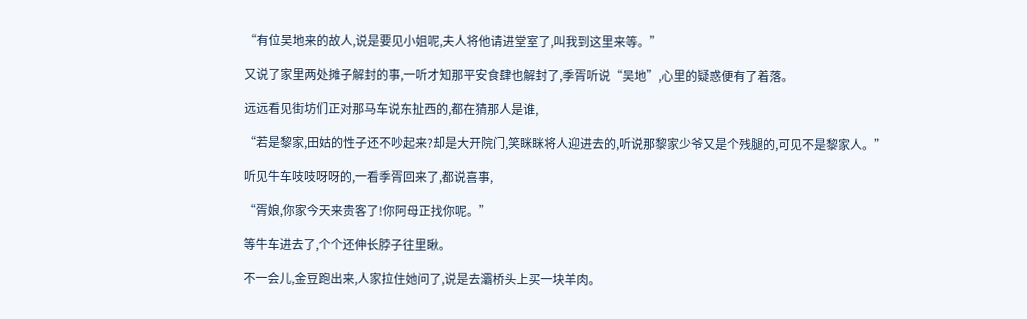“有位吴地来的故人,说是要见小姐呢,夫人将他请进堂室了,叫我到这里来等。”

又说了家里两处摊子解封的事,一听才知那平安食肆也解封了,季胥听说“吴地”,心里的疑惑便有了着落。

远远看见街坊们正对那马车说东扯西的,都在猜那人是谁,

“若是黎家,田姑的性子还不吵起来?却是大开院门,笑眯眯将人迎进去的,听说那黎家少爷又是个残腿的,可见不是黎家人。”

听见牛车吱吱呀呀的,一看季胥回来了,都说喜事,

“胥娘,你家今天来贵客了!你阿母正找你呢。”

等牛车进去了,个个还伸长脖子往里瞅。

不一会儿,金豆跑出来,人家拉住她问了,说是去灞桥头上买一块羊肉。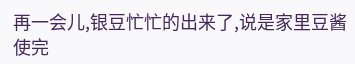再一会儿,银豆忙忙的出来了,说是家里豆酱使完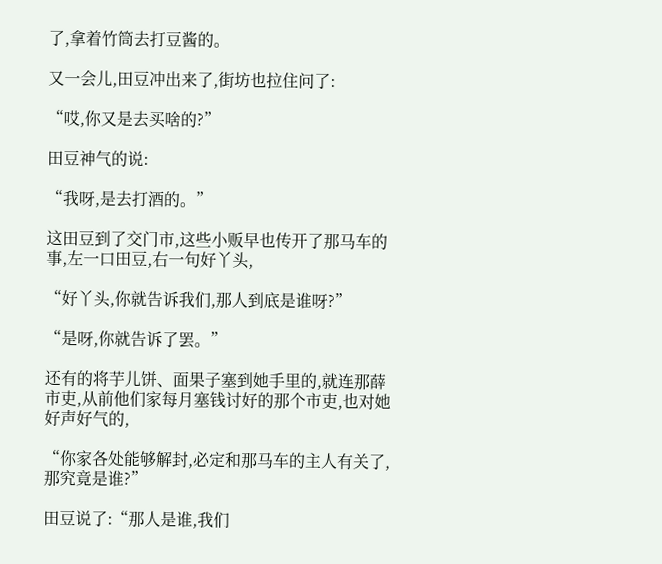了,拿着竹筒去打豆酱的。

又一会儿,田豆冲出来了,街坊也拉住问了:

“哎,你又是去买啥的?”

田豆神气的说:

“我呀,是去打酒的。”

这田豆到了交门市,这些小贩早也传开了那马车的事,左一口田豆,右一句好丫头,

“好丫头,你就告诉我们,那人到底是谁呀?”

“是呀,你就告诉了罢。”

还有的将芋儿饼、面果子塞到她手里的,就连那薛市吏,从前他们家每月塞钱讨好的那个市吏,也对她好声好气的,

“你家各处能够解封,必定和那马车的主人有关了,那究竟是谁?”

田豆说了:“那人是谁,我们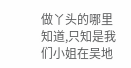做丫头的哪里知道,只知是我们小姐在吴地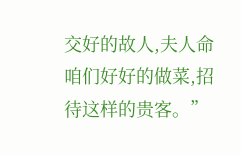交好的故人,夫人命咱们好好的做菜,招待这样的贵客。”